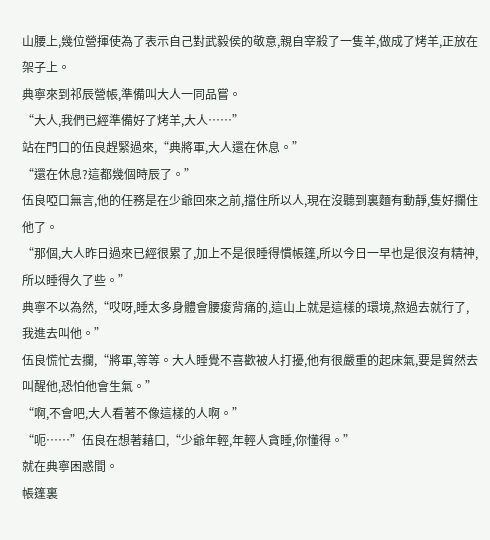山腰上,幾位營揮使為了表示自己對武毅侯的敬意,親自宰殺了一隻羊,做成了烤羊,正放在架子上。
典寧來到祁辰營帳,準備叫大人一同品嘗。
“大人,我們已經準備好了烤羊,大人……”
站在門口的伍良趕緊過來,“典將軍,大人還在休息。”
“還在休息?這都幾個時辰了。”
伍良啞口無言,他的任務是在少爺回來之前,擋住所以人,現在沒聽到裏麵有動靜,隻好攔住他了。
“那個,大人昨日過來已經很累了,加上不是很睡得慣帳篷,所以今日一早也是很沒有精神,所以睡得久了些。”
典寧不以為然,“哎呀,睡太多身體會腰痠背痛的,這山上就是這樣的環境,熬過去就行了,我進去叫他。”
伍良慌忙去攔,“將軍,等等。大人睡覺不喜歡被人打擾,他有很嚴重的起床氣,要是貿然去叫醒他,恐怕他會生氣。”
“啊,不會吧,大人看著不像這樣的人啊。”
“呃……”伍良在想著藉口,“少爺年輕,年輕人貪睡,你懂得。”
就在典寧困惑間。
帳篷裏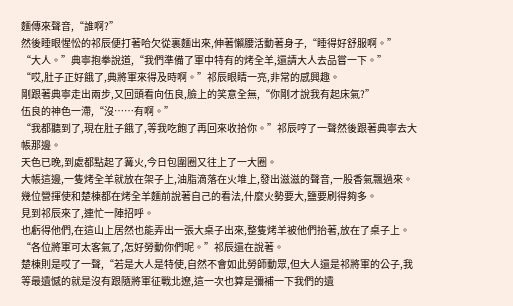麵傳來聲音,“誰啊?”
然後睡眼惺忪的祁辰便打著哈欠從裏麵出來,伸著懶腰活動著身子,“睡得好舒服啊。”
“大人。”典寧抱拳說道,“我們準備了軍中特有的烤全羊,還請大人去品嘗一下。”
“哎,肚子正好餓了,典將軍來得及時啊。”祁辰眼睛一亮,非常的感興趣。
剛跟著典寧走出兩步,又回頭看向伍良,臉上的笑意全無,“你剛才說我有起床氣?”
伍良的神色一滯,“沒……有啊。”
“我都聽到了,現在肚子餓了,等我吃飽了再回來收拾你。”祁辰哼了一聲然後跟著典寧去大帳那邊。
天色已晚,到處都點起了篝火,今日包圍圈又往上了一大圈。
大帳這邊,一隻烤全羊就放在架子上,油脂滴落在火堆上,發出滋滋的聲音,一股香氣飄過來。
幾位營揮使和楚棟都在烤全羊麵前說著自己的看法,什麼火勢要大,鹽要刷得夠多。
見到祁辰來了,連忙一陣招呼。
也虧得他們,在這山上居然也能弄出一張大桌子出來,整隻烤羊被他們抬著,放在了桌子上。
“各位將軍可太客氣了,怎好勞動你們呢。”祁辰還在說著。
楚棟則是哎了一聲,“若是大人是特使,自然不會如此勞師動眾,但大人還是祁將軍的公子,我等最遺憾的就是沒有跟隨將軍征戰北遼,這一次也算是彌補一下我們的遺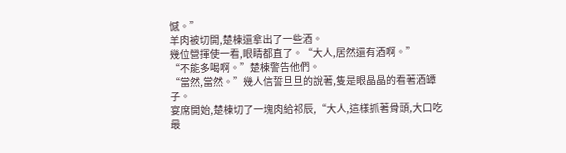憾。”
羊肉被切開,楚棟還拿出了一些酒。
幾位營揮使一看,眼睛都直了。“大人,居然還有酒啊。”
“不能多喝啊。”楚棟警告他們。
“當然,當然。”幾人信誓旦旦的說著,隻是眼晶晶的看著酒罈子。
宴席開始,楚棟切了一塊肉給祁辰,“大人,這樣抓著骨頭,大口吃最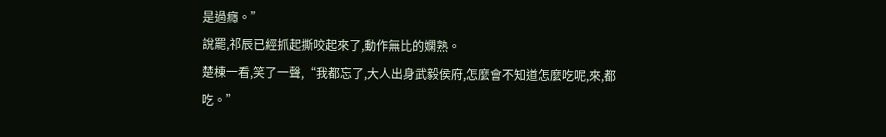是過癮。”
說罷,祁辰已經抓起撕咬起來了,動作無比的嫻熟。
楚棟一看,笑了一聲,“我都忘了,大人出身武毅侯府,怎麼會不知道怎麼吃呢,來,都吃。”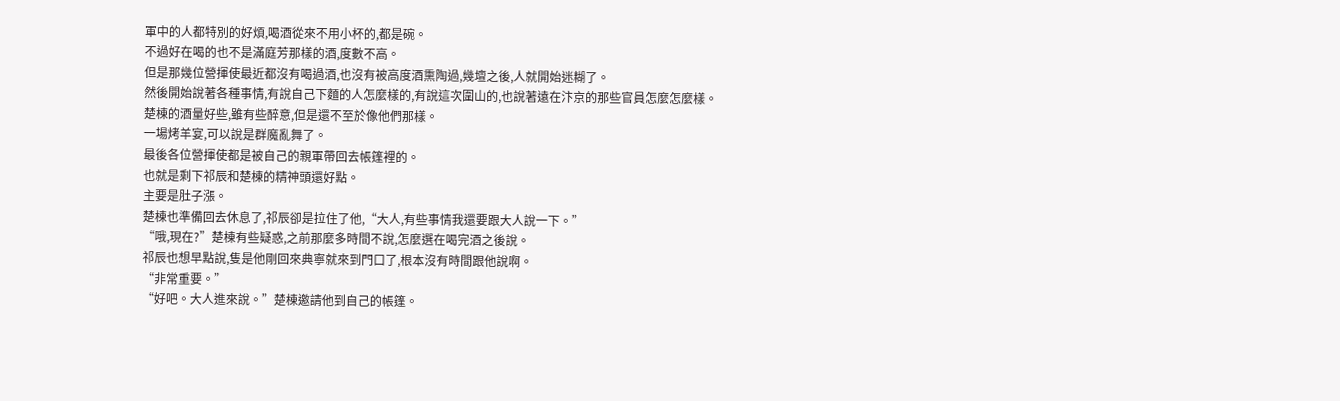軍中的人都特別的好煩,喝酒從來不用小杯的,都是碗。
不過好在喝的也不是滿庭芳那樣的酒,度數不高。
但是那幾位營揮使最近都沒有喝過酒,也沒有被高度酒熏陶過,幾壇之後,人就開始迷糊了。
然後開始說著各種事情,有說自己下麵的人怎麼樣的,有說這次圍山的,也說著遠在汴京的那些官員怎麼怎麼樣。
楚棟的酒量好些,雖有些醉意,但是還不至於像他們那樣。
一場烤羊宴,可以說是群魔亂舞了。
最後各位營揮使都是被自己的親軍帶回去帳篷裡的。
也就是剩下祁辰和楚棟的精神頭還好點。
主要是肚子漲。
楚棟也準備回去休息了,祁辰卻是拉住了他,“大人,有些事情我還要跟大人說一下。”
“哦,現在?”楚棟有些疑惑,之前那麼多時間不說,怎麼選在喝完酒之後說。
祁辰也想早點說,隻是他剛回來典寧就來到門口了,根本沒有時間跟他說啊。
“非常重要。”
“好吧。大人進來說。”楚棟邀請他到自己的帳篷。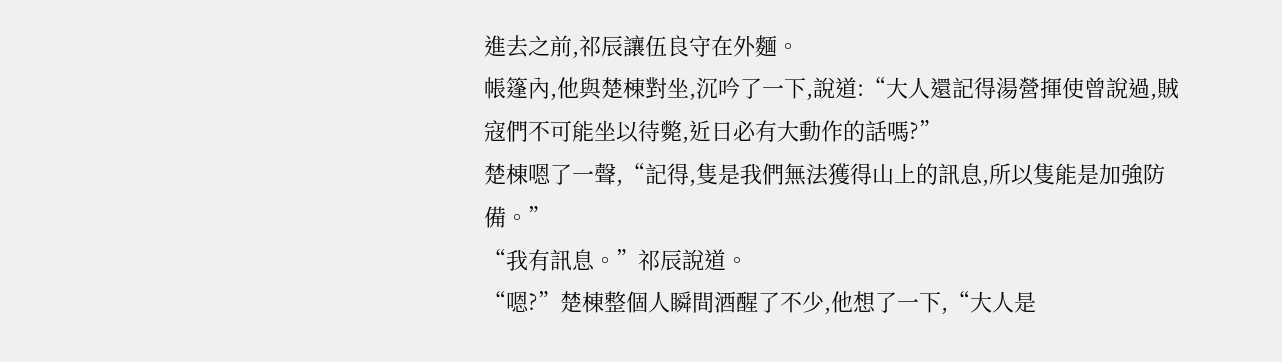進去之前,祁辰讓伍良守在外麵。
帳篷內,他與楚棟對坐,沉吟了一下,說道:“大人還記得湯營揮使曾說過,賊寇們不可能坐以待斃,近日必有大動作的話嗎?”
楚棟嗯了一聲,“記得,隻是我們無法獲得山上的訊息,所以隻能是加強防備。”
“我有訊息。”祁辰說道。
“嗯?”楚棟整個人瞬間酒醒了不少,他想了一下,“大人是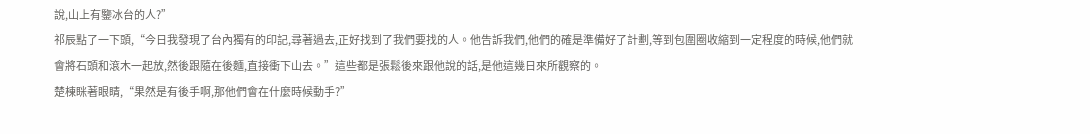說,山上有鑒冰台的人?”
祁辰點了一下頭,“今日我發現了台內獨有的印記,尋著過去,正好找到了我們要找的人。他告訴我們,他們的確是準備好了計劃,等到包圍圈收縮到一定程度的時候,他們就會將石頭和滾木一起放,然後跟隨在後麵,直接衝下山去。”這些都是張鬆後來跟他說的話,是他這幾日來所觀察的。
楚棟眯著眼睛,“果然是有後手啊,那他們會在什麼時候動手?”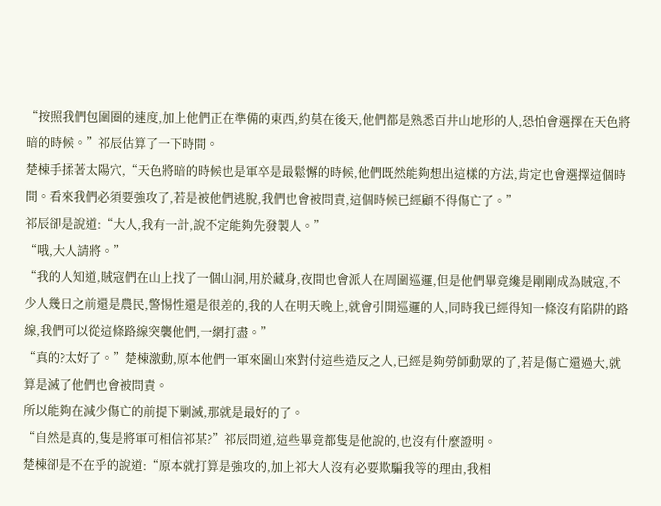“按照我們包圍圈的速度,加上他們正在準備的東西,約莫在後天,他們都是熟悉百井山地形的人,恐怕會選擇在天色將暗的時候。”祁辰估算了一下時間。
楚棟手揉著太陽穴,“天色將暗的時候也是軍卒是最鬆懈的時候,他們既然能夠想出這樣的方法,肯定也會選擇這個時間。看來我們必須要強攻了,若是被他們逃脫,我們也會被問責,這個時候已經顧不得傷亡了。”
祁辰卻是說道:“大人,我有一計,說不定能夠先發製人。”
“哦,大人請將。”
“我的人知道,賊寇們在山上找了一個山洞,用於藏身,夜間也會派人在周圍巡邏,但是他們畢竟纔是剛剛成為賊寇,不少人幾日之前還是農民,警惕性還是很差的,我的人在明天晚上,就會引開巡邏的人,同時我已經得知一條沒有陷阱的路線,我們可以從這條路線突襲他們,一網打盡。”
“真的?太好了。”楚棟激動,原本他們一軍來圍山來對付這些造反之人,已經是夠勞師動眾的了,若是傷亡還過大,就算是滅了他們也會被問責。
所以能夠在減少傷亡的前提下剿滅,那就是最好的了。
“自然是真的,隻是將軍可相信祁某?”祁辰問道,這些畢竟都隻是他說的,也沒有什麼證明。
楚棟卻是不在乎的說道:“原本就打算是強攻的,加上祁大人沒有必要欺騙我等的理由,我相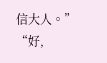信大人。”
“好,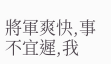將軍爽快,事不宜遲,我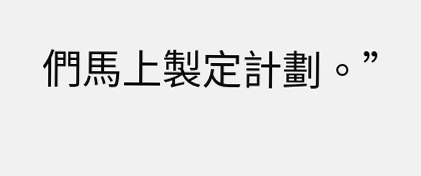們馬上製定計劃。”